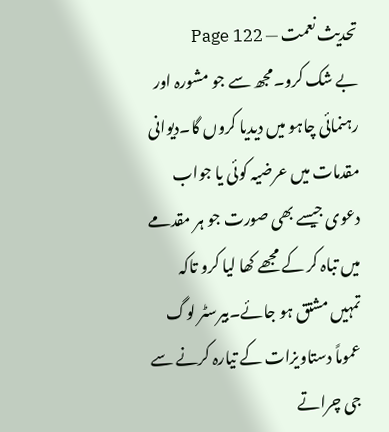تحدیث نعمت — Page 122
بے شک کرو۔مجھ سے جو مشورہ اور رہنمائی چاہو میں دیدیا کروں گا۔دیوانی مقدمات میں عرضیہ کوئی یا جواب دعوی جیسے بھی صورت جو ہر مقدمے میں تباہ کر کے مجھے کھا لیا کرو تاکہ تمہیں مشتق ہو جائے۔بیرسٹر لوگ عموماً دستاویزات کے تیارہ کرنے سے جی چراتے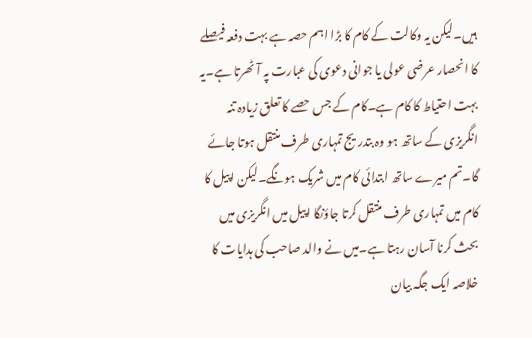ہیں۔لیکن یہ وکالت کے کام کا بڑا اہم حصہ ہے بہت دفعہ فیصلے کا انحصار عرضی عولی یا جوانی دعوی کی عبارت پہ آٹھرتا ہے۔یہ بہت احتیاط کا کام ہے۔کام کے جس حصے کا تعلق زیادہ تنہ انگریزی کے ساتھ ہو وہ بتدریج تمہاری طرف منتقل ہوتا جائے گا۔تم میرے ساتھ ابتدائی کام میں شریک ہونگے۔لیکن اپیل کا کام میں تمہاری طرف منتقل کرتا جاؤنگا اپیل میں انگریزی میں بحث کرنا آسان رہتا ہے۔میں نے والد صاحب کی ہدایات کا خلاصہ ایک جگہ بیان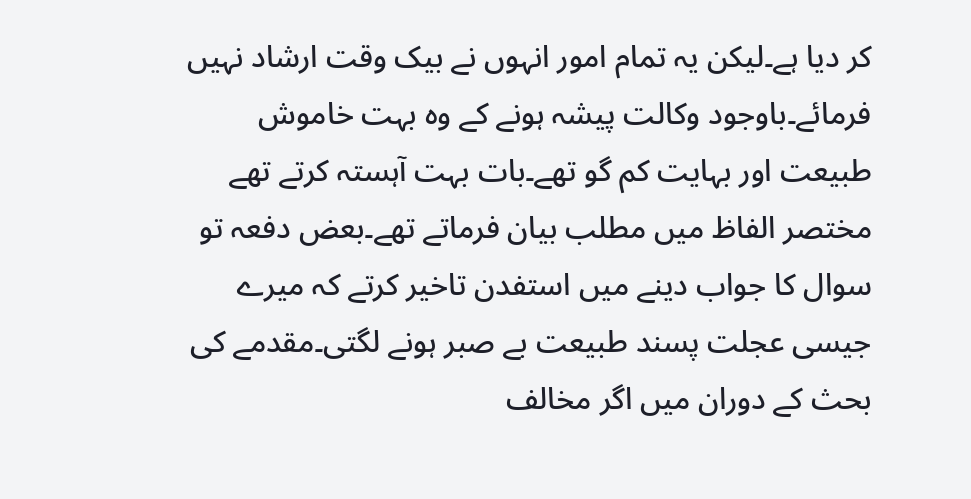کر دیا ہے۔لیکن یہ تمام امور انہوں نے بیک وقت ارشاد نہیں فرمائے۔باوجود وکالت پیشہ ہونے کے وہ بہت خاموش طبیعت اور بہایت کم گو تھے۔بات بہت آہستہ کرتے تھے مختصر الفاظ میں مطلب بیان فرماتے تھے۔بعض دفعہ تو سوال کا جواب دینے میں استفدن تاخیر کرتے کہ میرے جیسی عجلت پسند طبیعت بے صبر ہونے لگتی۔مقدمے کی بحث کے دوران میں اگر مخالف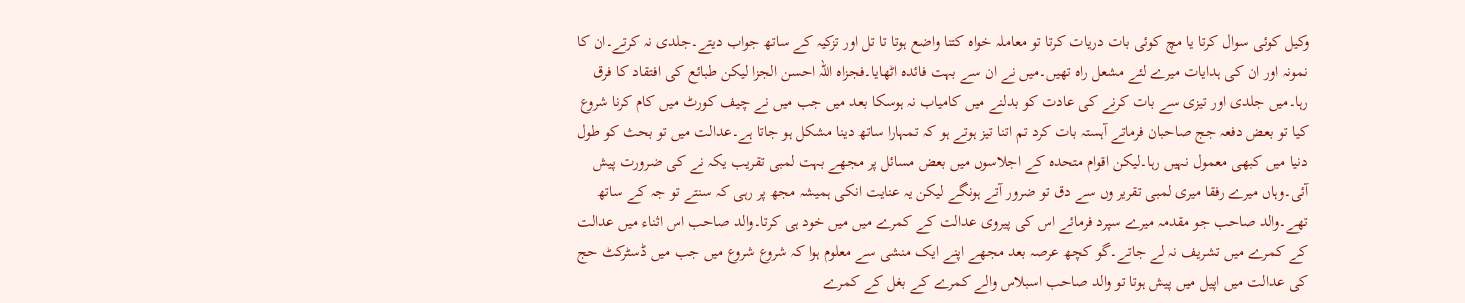وکیل کوئی سوال کرتا یا مچ کوئی بات دریات کرتا تو معاملہ خواہ کتنا واضع ہوتا تا تل اور تزکیہ کے ساتھ جواب دیتے۔جلدی نہ کرتے۔ان کا نمونہ اور ان کی ہدایات میرے لئے مشعل راہ تھیں۔میں نے ان سے بہت فائدہ اٹھایا۔فجزاہ اللہ احسن الجزا لیکن طبائع کی افتقاد کا فرق رہا۔میں جلدی اور تیزی سے بات کرنے کی عادت کو بدلنے میں کامیاب نہ ہوسکا بعد میں جب میں نے چیف کورٹ میں کام کرنا شروع کیا تو بعض دفعہ جج صاحبان فرماتے آہستہ بات کرد تم اتنا تیز ہوتے ہو کہ تمہارا ساتھ دینا مشکل ہو جاتا ہے۔عدالت میں تو بحث کو طول دنیا میں کبھی معمول نہیں رہا۔لیکن اقوام متحدہ کے اجلاسوں میں بعض مسائل پر مجھے بہت لمبی تقریب یکہ نے کی ضرورت پیش آئی۔وہاں میرے رفقا میری لمبی تقریر وں سے دق تو ضرور آتے ہونگے لیکن یہ عنایت انکی ہمیشہ مجھ پر رہی کہ سنتے تو جہ کے ساتھ تھے۔والد صاحب جو مقدمہ میرے سپرد فرمائے اس کی پیروی عدالت کے کمرے میں میں خود ہی کرتا۔والد صاحب اس اثناء میں عدالت کے کمرے میں تشریف نہ لے جاتے۔گو کچھ عرصہ بعد مجھے اپنے ایک منشی سے معلوم ہوا کہ شروع شروع میں جب میں ڈسٹرکٹ حج کی عدالت میں اپیل میں پیش ہوتا تو والد صاحب اسبلاس والے کمرے کے بغل کے کمرے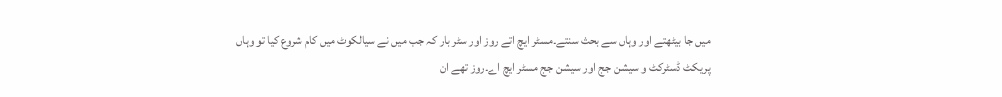میں جا بیٹھتے اور وہاں سے بحث سنتے۔مسٹر ایچ اتے روز اور سٹر بار کہ جب میں نے سیالکوٹ میں کام شروع کیا تو وہاں پریکٹ ڈسٹرکٹ و سیشن جج اور سیشن جج مسٹر ایچ اے۔روز تھے ان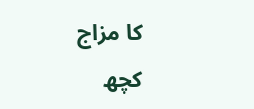کا مزاج کچھ